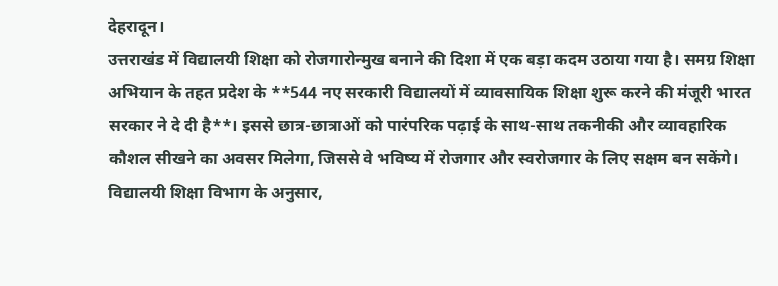देहरादून।
उत्तराखंड में विद्यालयी शिक्षा को रोजगारोन्मुख बनाने की दिशा में एक बड़ा कदम उठाया गया है। समग्र शिक्षा अभियान के तहत प्रदेश के **544 नए सरकारी विद्यालयों में व्यावसायिक शिक्षा शुरू करने की मंजूरी भारत सरकार ने दे दी है**। इससे छात्र-छात्राओं को पारंपरिक पढ़ाई के साथ-साथ तकनीकी और व्यावहारिक कौशल सीखने का अवसर मिलेगा, जिससे वे भविष्य में रोजगार और स्वरोजगार के लिए सक्षम बन सकेंगे।
विद्यालयी शिक्षा विभाग के अनुसार,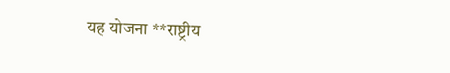यह योजना **राष्ट्रीय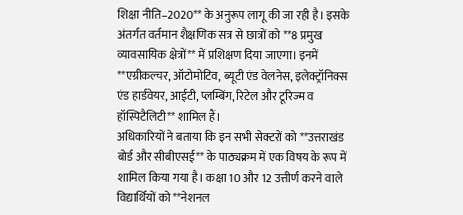शिक्षा नीति–2020** के अनुरूप लागू की जा रही है। इसके अंतर्गत वर्तमान शैक्षणिक सत्र से छात्रों को **8 प्रमुख व्यावसायिक क्षेत्रों** में प्रशिक्षण दिया जाएगा। इनमें **एग्रीकल्चर, ऑटोमोटिव, ब्यूटी एंड वेलनेस, इलेक्ट्रॉनिक्स एंड हार्डवेयर, आईटी, प्लम्बिंग, रिटेल और टूरिज्म व हॉस्पिटैलिटी** शामिल हैं।
अधिकारियों ने बताया कि इन सभी सेक्टरों को **उत्तराखंड बोर्ड और सीबीएसई** के पाठ्यक्रम में एक विषय के रूप में शामिल किया गया है। कक्षा 10 और 12 उत्तीर्ण करने वाले विद्यार्थियों को **नेशनल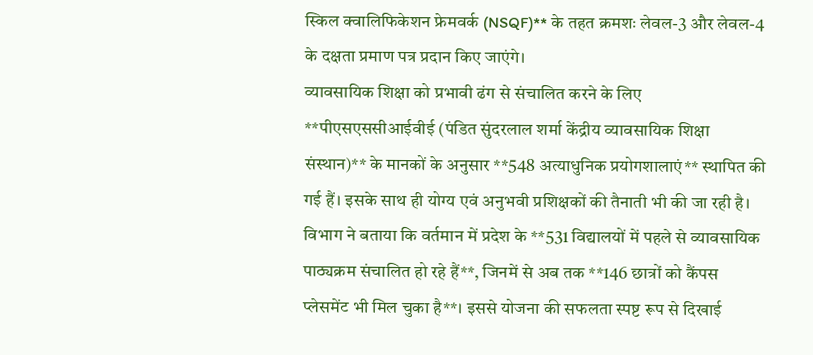स्किल क्वालिफिकेशन फ्रेमवर्क (NSQF)** के तहत क्रमशः लेवल-3 और लेवल-4 के दक्षता प्रमाण पत्र प्रदान किए जाएंगे।
व्यावसायिक शिक्षा को प्रभावी ढंग से संचालित करने के लिए **पीएसएससीआईवीई (पंडित सुंदरलाल शर्मा केंद्रीय व्यावसायिक शिक्षा संस्थान)** के मानकों के अनुसार **548 अत्याधुनिक प्रयोगशालाएं** स्थापित की गई हैं। इसके साथ ही योग्य एवं अनुभवी प्रशिक्षकों की तैनाती भी की जा रही है।
विभाग ने बताया कि वर्तमान में प्रदेश के **531 विद्यालयों में पहले से व्यावसायिक पाठ्यक्रम संचालित हो रहे हैं**, जिनमें से अब तक **146 छात्रों को कैंपस प्लेसमेंट भी मिल चुका है**। इससे योजना की सफलता स्पष्ट रूप से दिखाई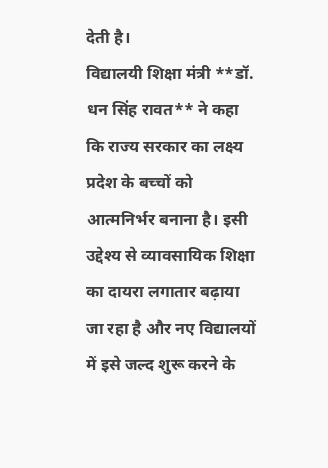देती है।
विद्यालयी शिक्षा मंत्री **डॉ. धन सिंह रावत** ने कहा कि राज्य सरकार का लक्ष्य प्रदेश के बच्चों को आत्मनिर्भर बनाना है। इसी उद्देश्य से व्यावसायिक शिक्षा का दायरा लगातार बढ़ाया जा रहा है और नए विद्यालयों में इसे जल्द शुरू करने के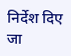निर्देश दिए जा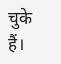चुके हैं।